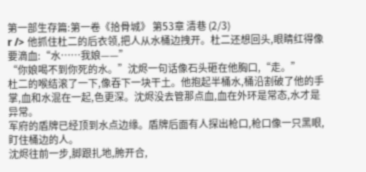第一部生存篇:第一卷《拾骨城》 第53章 清巷 (2/3)
r /> 他抓住杜二的后衣领,把人从水桶边拽开。杜二还想回头,眼睛红得像要滴血:“水……我娘——”
“你娘喝不到你死的水。”沈烬一句话像石头砸在他胸口,“走。”
杜二的喉结滚了一下,像吞下一块干土。他抱起半桶水,桶沿割破了他的手掌,血和水混在一起,色更深。沈烬没去管那点血,血在外环是常态,水才是异常。
军府的盾牌已经顶到水点边缘。盾牌后面有人探出枪口,枪口像一只黑眼,盯住桶边的人。
沈烬往前一步,脚跟扎地,胯开合,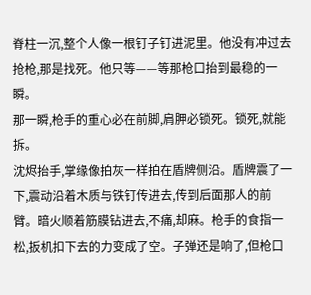脊柱一沉,整个人像一根钉子钉进泥里。他没有冲过去抢枪,那是找死。他只等——等那枪口抬到最稳的一瞬。
那一瞬,枪手的重心必在前脚,肩胛必锁死。锁死,就能拆。
沈烬抬手,掌缘像拍灰一样拍在盾牌侧沿。盾牌震了一下,震动沿着木质与铁钉传进去,传到后面那人的前臂。暗火顺着筋膜钻进去,不痛,却麻。枪手的食指一松,扳机扣下去的力变成了空。子弹还是响了,但枪口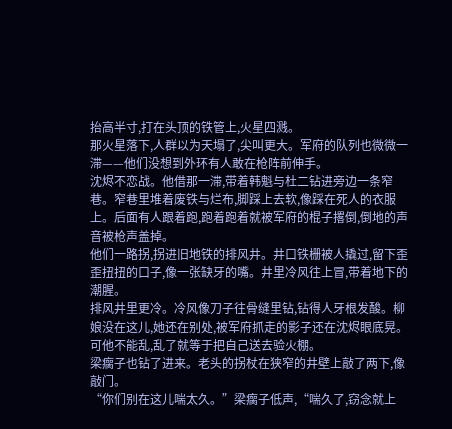抬高半寸,打在头顶的铁管上,火星四溅。
那火星落下,人群以为天塌了,尖叫更大。军府的队列也微微一滞——他们没想到外环有人敢在枪阵前伸手。
沈烬不恋战。他借那一滞,带着韩魁与杜二钻进旁边一条窄巷。窄巷里堆着废铁与烂布,脚踩上去软,像踩在死人的衣服上。后面有人跟着跑,跑着跑着就被军府的棍子撂倒,倒地的声音被枪声盖掉。
他们一路拐,拐进旧地铁的排风井。井口铁栅被人撬过,留下歪歪扭扭的口子,像一张缺牙的嘴。井里冷风往上冒,带着地下的潮腥。
排风井里更冷。冷风像刀子往骨缝里钻,钻得人牙根发酸。柳娘没在这儿,她还在别处,被军府抓走的影子还在沈烬眼底晃。可他不能乱,乱了就等于把自己送去验火棚。
梁瘸子也钻了进来。老头的拐杖在狭窄的井壁上敲了两下,像敲门。
“你们别在这儿喘太久。”梁瘸子低声,“喘久了,窃念就上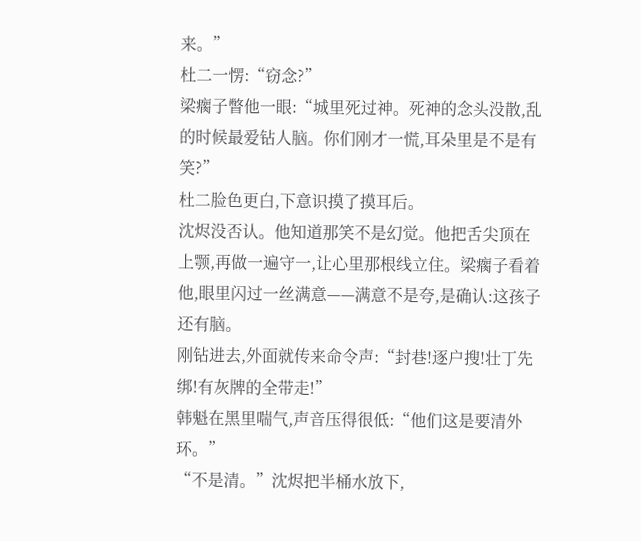来。”
杜二一愣:“窃念?”
梁瘸子瞥他一眼:“城里死过神。死神的念头没散,乱的时候最爱钻人脑。你们刚才一慌,耳朵里是不是有笑?”
杜二脸色更白,下意识摸了摸耳后。
沈烬没否认。他知道那笑不是幻觉。他把舌尖顶在上颚,再做一遍守一,让心里那根线立住。梁瘸子看着他,眼里闪过一丝满意——满意不是夸,是确认:这孩子还有脑。
刚钻进去,外面就传来命令声:“封巷!逐户搜!壮丁先绑!有灰牌的全带走!”
韩魁在黑里喘气,声音压得很低:“他们这是要清外环。”
“不是清。”沈烬把半桶水放下,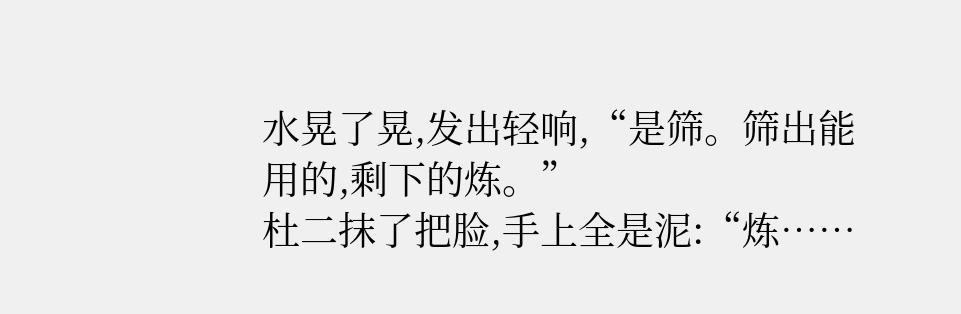水晃了晃,发出轻响,“是筛。筛出能用的,剩下的炼。”
杜二抹了把脸,手上全是泥:“炼……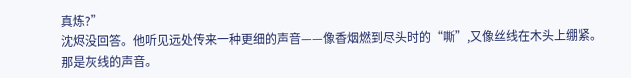真炼?”
沈烬没回答。他听见远处传来一种更细的声音——像香烟燃到尽头时的“嘶”,又像丝线在木头上绷紧。
那是灰线的声音。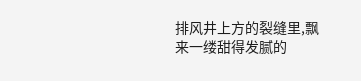排风井上方的裂缝里,飘来一缕甜得发腻的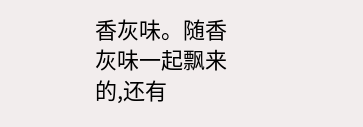香灰味。随香灰味一起飘来的,还有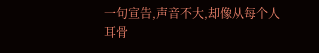一句宣告,声音不大,却像从每个人耳骨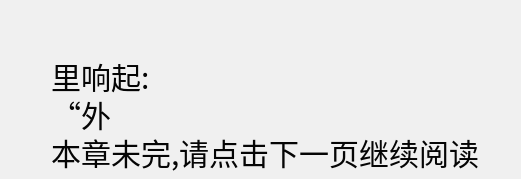里响起:
“外
本章未完,请点击下一页继续阅读